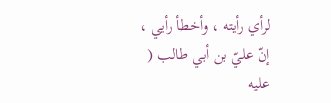لرأي رأيته ، وأخطأ رأيي ، إنّ عليّ بن أبي طالب ( عليه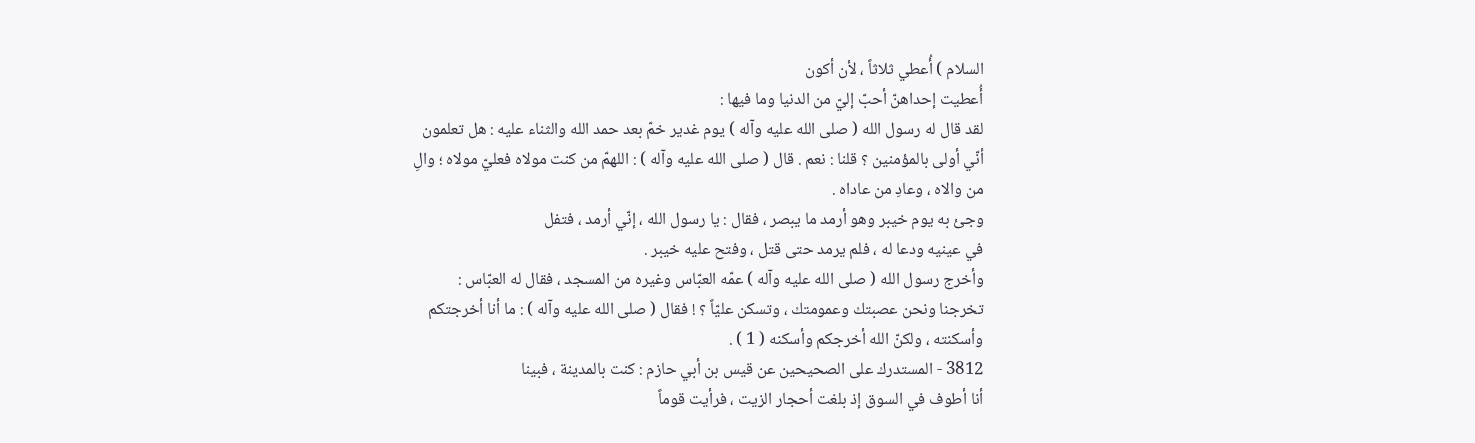السلام ) أُعطي ثلاثاً ، لأن أكون
أُعطيت إحداهنّ أحبّ إليّ من الدنيا وما فيها :
لقد قال له رسول الله ( صلى الله عليه وآله ) يوم غدير خمّ بعد حمد الله والثناء عليه : هل تعلمون
أنّي أولى بالمؤمنين ؟ قلنا : نعم . قال ( صلى الله عليه وآله ) : اللهمّ من كنت مولاه فعليّ مولاه ؛ والِ
من والاه ، وعادِ من عاداه .
وجئ به يوم خيبر وهو أرمد ما يبصر ، فقال : يا رسول الله ، إنّي أرمد ، فتفل
في عينيه ودعا له ، فلم يرمد حتى قتل ، وفتح عليه خيبر .
وأخرج رسول الله ( صلى الله عليه وآله ) عمّه العبّاس وغيره من المسجد ، فقال له العبّاس :
تخرجنا ونحن عصبتك وعمومتك ، وتسكن عليّاً ؟ ! فقال ( صلى الله عليه وآله ) : ما أنا أخرجتكم
وأسكنته ، ولكنّ الله أخرجكم وأسكنه ( 1 ) .
3812 - المستدرك على الصحيحين عن قيس بن أبي حازم : كنت بالمدينة ، فبينا
أنا أطوف في السوق إذ بلغت أحجار الزيت ، فرأيت قوماً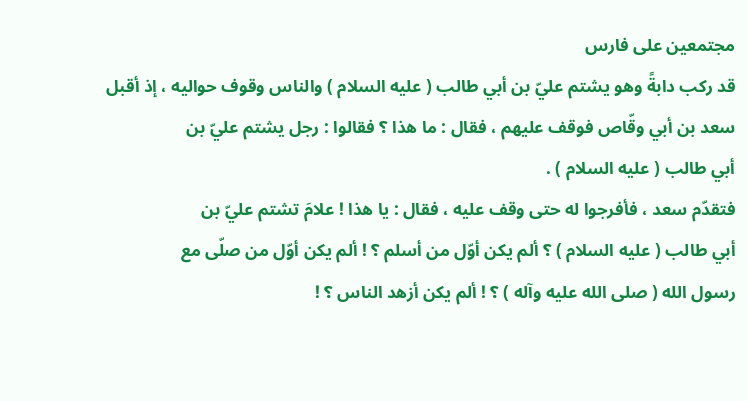مجتمعين على فارس
قد ركب دابةً وهو يشتم عليّ بن أبي طالب ( عليه السلام ) والناس وقوف حواليه ، إذ أقبل
سعد بن أبي وقّاص فوقف عليهم ، فقال : ما هذا ؟ فقالوا : رجل يشتم عليّ بن
أبي طالب ( عليه السلام ) .
فتقدّم سعد ، فأفرجوا له حتى وقف عليه ، فقال : يا هذا ! علامَ تشتم عليّ بن
أبي طالب ( عليه السلام ) ؟ ألم يكن أوّل من أسلم ؟ ! ألم يكن أوّل من صلّى مع
رسول الله ( صلى الله عليه وآله ) ؟ ! ألم يكن أزهد الناس ؟ !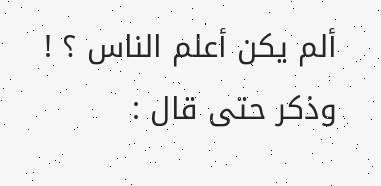ألم يكن أعلم الناس ؟ ! وذكر حتى قال :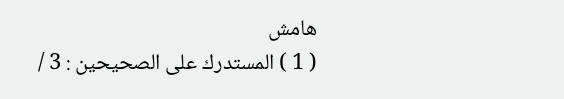هامش
( 1 ) المستدرك على الصحيحين : 3 /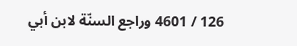126 / 4601 وراجع السنّة لابن أبي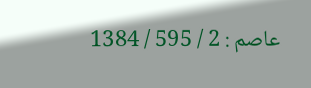عاصم : 2 / 595 / 1384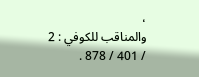،
والمناقب للكوفي : 2 / 401 / 878 .